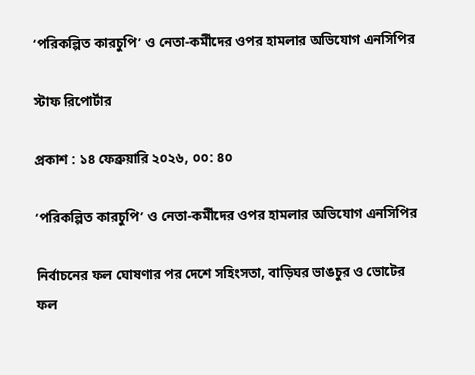‘পরিকল্পিত কারচুপি’ ও নেতা-কর্মীদের ওপর হামলার অভিযোগ এনসিপির

স্টাফ রিপোর্টার

প্রকাশ : ১৪ ফেব্রুয়ারি ২০২৬, ০০: ৪০

‘পরিকল্পিত কারচুপি’ ও নেতা-কর্মীদের ওপর হামলার অভিযোগ এনসিপির

নির্বাচনের ফল ঘোষণার পর দেশে সহিংসতা, বাড়িঘর ভাঙচুর ও ভোটের ফল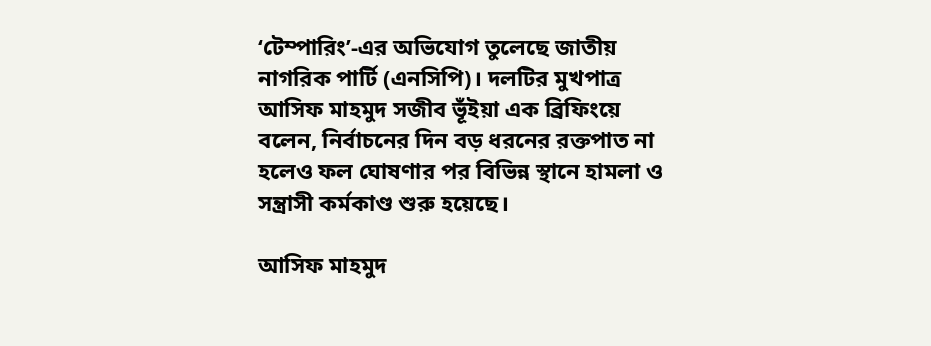‘টেম্পারিং’-এর অভিযোগ তুলেছে জাতীয় নাগরিক পার্টি (এনসিপি)। দলটির মুখপাত্র আসিফ মাহমুদ সজীব ভূঁইয়া এক ব্রিফিংয়ে বলেন, নির্বাচনের দিন বড় ধরনের রক্তপাত না হলেও ফল ঘোষণার পর বিভিন্ন স্থানে হামলা ও সন্ত্রাসী কর্মকাণ্ড শুরু হয়েছে।

আসিফ মাহমুদ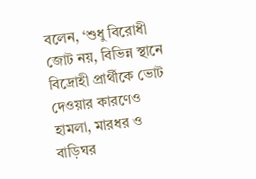বলেন, ‘শুধু বিরোধী জোট নয়, বিভিন্ন স্থানে বিদ্রোহী প্রার্থীকে ভোট দেওয়ার কারণেও হামলা, মারধর ও বাড়িঘর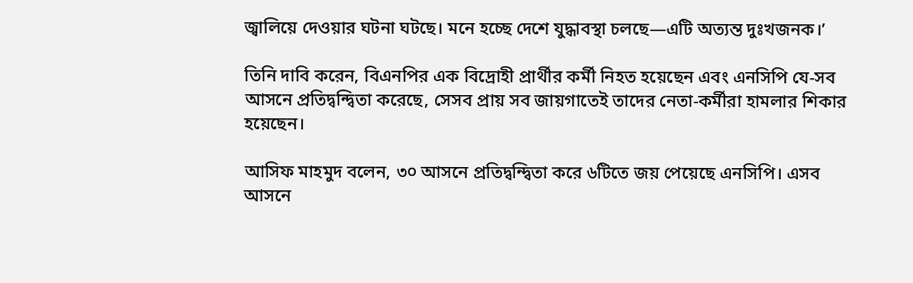জ্বালিয়ে দেওয়ার ঘটনা ঘটছে। মনে হচ্ছে দেশে যুদ্ধাবস্থা চলছে—এটি অত্যন্ত দুঃখজনক।’

তিনি দাবি করেন, বিএনপির এক বিদ্রোহী প্রার্থীর কর্মী নিহত হয়েছেন এবং এনসিপি যে-সব আসনে প্রতিদ্বন্দ্বিতা করেছে, সেসব প্রায় সব জায়গাতেই তাদের নেতা-কর্মীরা হামলার শিকার হয়েছেন।

আসিফ মাহমুদ বলেন, ৩০ আসনে প্রতিদ্বন্দ্বিতা করে ৬টিতে জয় পেয়েছে এনসিপি। এসব আসনে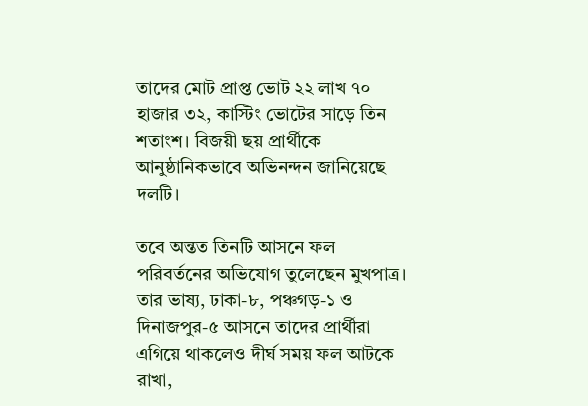তাদের মোট প্রাপ্ত ভোট ২২ লাখ ৭০ হাজার ৩২, কাস্টিং ভোটের সাড়ে তিন শতাংশ। বিজয়ী ছয় প্রার্থীকে আনুষ্ঠানিকভাবে অভিনন্দন জানিয়েছে দলটি।

তবে অন্তত তিনটি আসনে ফল পরিবর্তনের অভিযোগ তুলেছেন মুখপাত্র। তার ভাষ্য, ঢাকা-৮, পঞ্চগড়-১ ও দিনাজপুর-৫ আসনে তাদের প্রার্থীরা এগিয়ে থাকলেও দীর্ঘ সময় ফল আটকে রাখা,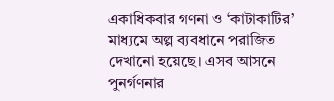একাধিকবার গণনা ও ‘কাটাকাটির’ মাধ্যমে অল্প ব্যবধানে পরাজিত দেখানো হয়েছে। এসব আসনে পুনর্গণনার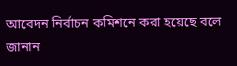আবেদন নির্বাচন কমিশনে করা হয়েছে বলে জানান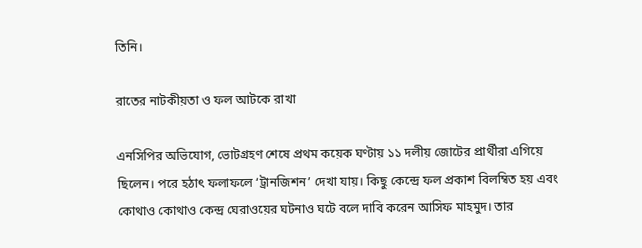তিনি।

রাতের নাটকীয়তা ও ফল আটকে রাখা

এনসিপির অভিযোগ, ভোটগ্রহণ শেষে প্রথম কয়েক ঘণ্টায় ১১ দলীয় জোটের প্রার্থীরা এগিয়ে ছিলেন। পরে হঠাৎ ফলাফলে ‘ট্রানজিশন’ দেখা যায়। কিছু কেন্দ্রে ফল প্রকাশ বিলম্বিত হয় এবং কোথাও কোথাও কেন্দ্র ঘেরাওয়ের ঘটনাও ঘটে বলে দাবি করেন আসিফ মাহমুদ। তার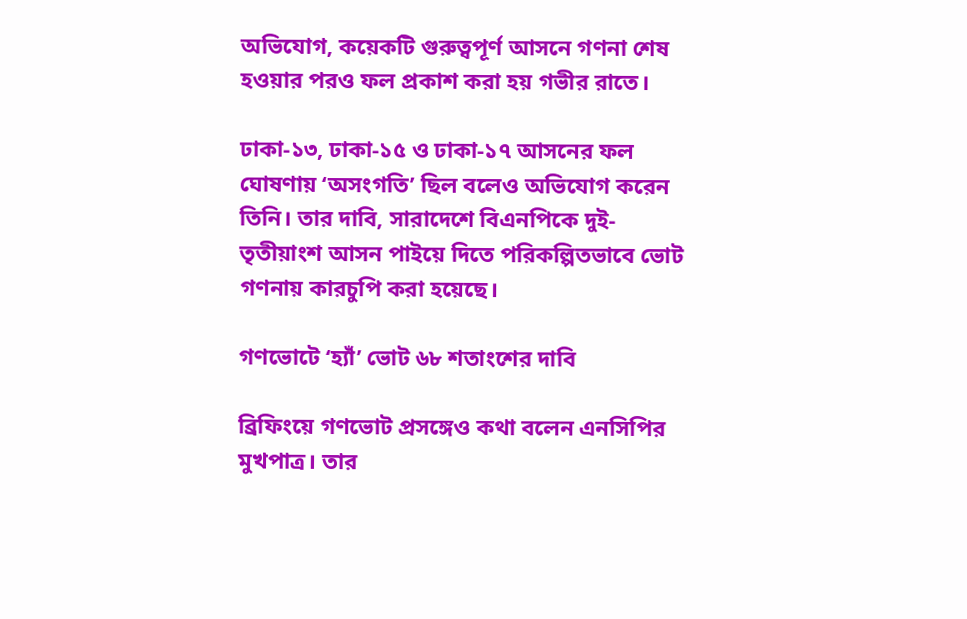অভিযোগ, কয়েকটি গুরুত্বপূর্ণ আসনে গণনা শেষ হওয়ার পরও ফল প্রকাশ করা হয় গভীর রাতে।

ঢাকা-১৩, ঢাকা-১৫ ও ঢাকা-১৭ আসনের ফল ঘোষণায় ‘অসংগতি’ ছিল বলেও অভিযোগ করেন তিনি। তার দাবি, সারাদেশে বিএনপিকে দুই-তৃতীয়াংশ আসন পাইয়ে দিতে পরিকল্পিতভাবে ভোট গণনায় কারচুপি করা হয়েছে।

গণভোটে ‘হ্যাঁ’ ভোট ৬৮ শতাংশের দাবি

ব্রিফিংয়ে গণভোট প্রসঙ্গেও কথা বলেন এনসিপির মুখপাত্র। তার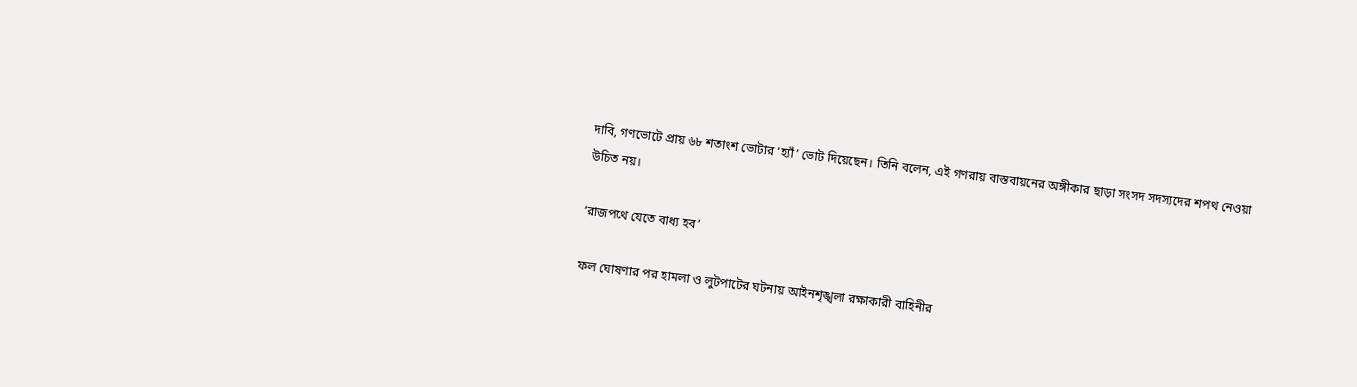দাবি, গণভোটে প্রায় ৬৮ শতাংশ ভোটার ‘হ্যাঁ’ ভোট দিয়েছেন। তিনি বলেন, এই গণরায় বাস্তবায়নের অঙ্গীকার ছাড়া সংসদ সদস্যদের শপথ নেওয়া উচিত নয়।

‘রাজপথে যেতে বাধ্য হব’

ফল ঘোষণার পর হামলা ও লুটপাটের ঘটনায় আইনশৃঙ্খলা রক্ষাকারী বাহিনীর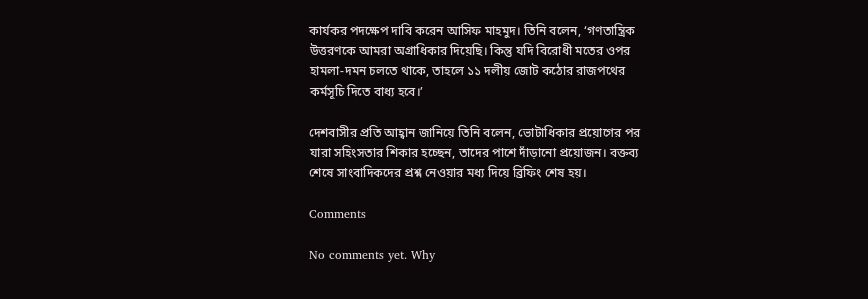কার্যকর পদক্ষেপ দাবি করেন আসিফ মাহমুদ। তিনি বলেন, ‘গণতান্ত্রিক উত্তরণকে আমরা অগ্রাধিকার দিয়েছি। কিন্তু যদি বিরোধী মতের ওপর হামলা-দমন চলতে থাকে, তাহলে ১১ দলীয় জোট কঠোর রাজপথের কর্মসূচি দিতে বাধ্য হবে।’

দেশবাসীর প্রতি আহ্বান জানিয়ে তিনি বলেন, ভোটাধিকার প্রয়োগের পর যারা সহিংসতার শিকার হচ্ছেন, তাদের পাশে দাঁড়ানো প্রয়োজন। বক্তব্য শেষে সাংবাদিকদের প্রশ্ন নেওয়ার মধ্য দিয়ে ব্রিফিং শেষ হয়।

Comments

No comments yet. Why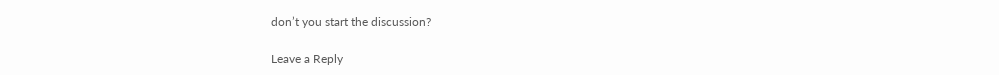don’t you start the discussion?

Leave a Reply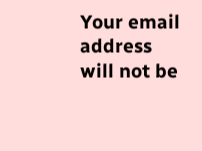Your email address will not be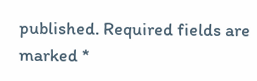published. Required fields are marked *